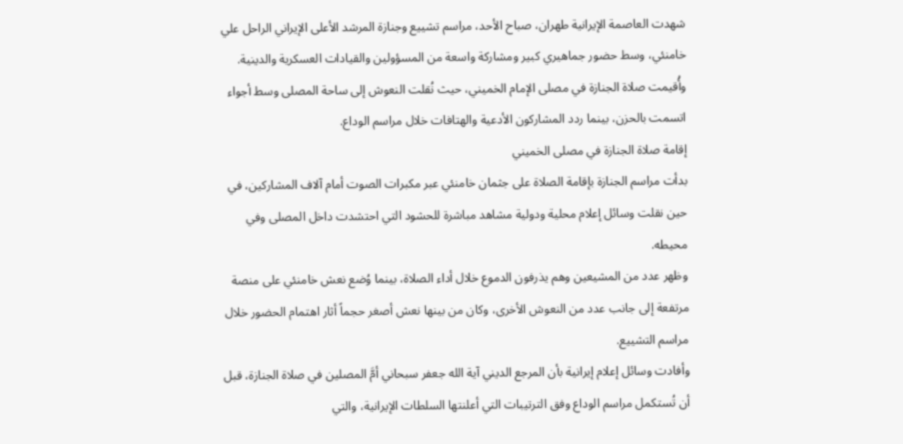شهدت العاصمة الإيرانية طهران، صباح الأحد، مراسم تشييع وجنازة المرشد الأعلى الإيراني الراحل علي خامنئي، وسط حضور جماهيري كبير ومشاركة واسعة من المسؤولين والقيادات العسكرية والدينية.
وأُقيمت صلاة الجنازة في مصلى الإمام الخميني، حيث نُقلت النعوش إلى ساحة المصلى وسط أجواء اتسمت بالحزن، بينما ردد المشاركون الأدعية والهتافات خلال مراسم الوداع.
إقامة صلاة الجنازة في مصلى الخميني
بدأت مراسم الجنازة بإقامة الصلاة على جثمان خامنئي عبر مكبرات الصوت أمام آلاف المشاركين، في حين نقلت وسائل إعلام محلية ودولية مشاهد مباشرة للحشود التي احتشدت داخل المصلى وفي محيطه.
وظهر عدد من المشيعين وهم يذرفون الدموع خلال أداء الصلاة، بينما وُضع نعش خامنئي على منصة مرتفعة إلى جانب عدد من النعوش الأخرى، وكان من بينها نعش أصغر حجماً أثار اهتمام الحضور خلال مراسم التشييع.
وأفادت وسائل إعلام إيرانية بأن المرجع الديني آية الله جعفر سبحاني أمَّ المصلين في صلاة الجنازة، قبل أن تُستكمل مراسم الوداع وفق الترتيبات التي أعلنتها السلطات الإيرانية، والتي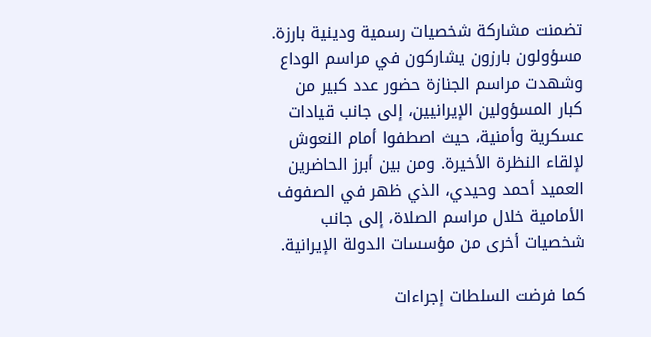تضمنت مشاركة شخصيات رسمية ودينية بارزة.
مسؤولون بارزون يشاركون في مراسم الوداع
وشهدت مراسم الجنازة حضور عدد كبير من كبار المسؤولين الإيرانيين، إلى جانب قيادات عسكرية وأمنية، حيث اصطفوا أمام النعوش لإلقاء النظرة الأخيرة. ومن بين أبرز الحاضرين العميد أحمد وحيدي، الذي ظهر في الصفوف الأمامية خلال مراسم الصلاة، إلى جانب شخصيات أخرى من مؤسسات الدولة الإيرانية.

كما فرضت السلطات إجراءات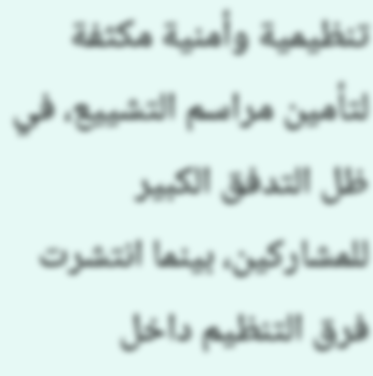تنظيمية وأمنية مكثفة لتأمين مراسم التشييع، في ظل التدفق الكبير للمشاركين، بينما انتشرت فرق التنظيم داخل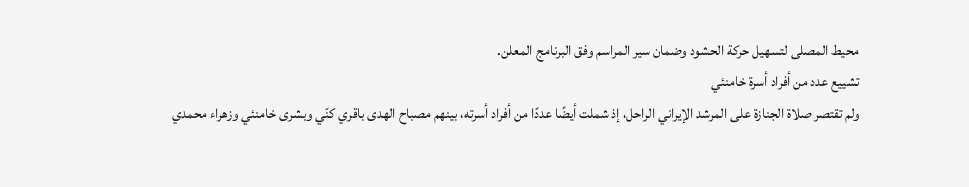محيط المصلى لتسهيل حركة الحشود وضمان سير المراسم وفق البرنامج المعلن.
تشييع عدد من أفراد أسرة خامنئي
ولم تقتصر صلاة الجنازة على المرشد الإيراني الراحل، إذ شملت أيضًا عددًا من أفراد أسرته، بينهم مصباح الهدى باقري كنّي وبشرى خامنئي وزهراء محمدي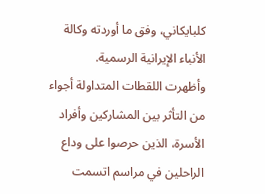كلبايكاني، وفق ما أوردته وكالة الأنباء الإيرانية الرسمية.
وأظهرت اللقطات المتداولة أجواء من التأثر بين المشاركين وأفراد الأسرة، الذين حرصوا على وداع الراحلين في مراسم اتسمت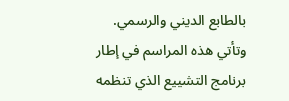بالطابع الديني والرسمي.
وتأتي هذه المراسم في إطار برنامج التشييع الذي تنظمه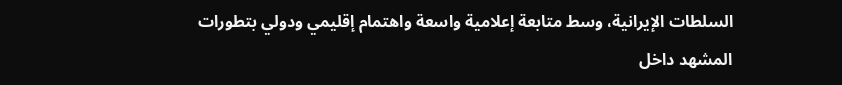السلطات الإيرانية، وسط متابعة إعلامية واسعة واهتمام إقليمي ودولي بتطورات المشهد داخل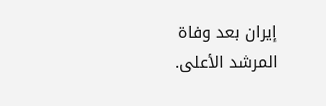إيران بعد وفاة المرشد الأعلى.